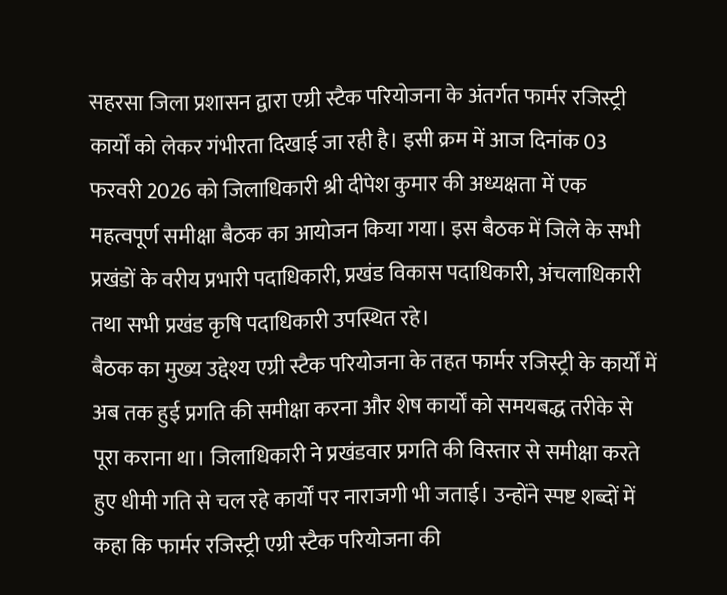सहरसा जिला प्रशासन द्वारा एग्री स्टैक परियोजना के अंतर्गत फार्मर रजिस्ट्री कार्यों को लेकर गंभीरता दिखाई जा रही है। इसी क्रम में आज दिनांक 03 फरवरी 2026 को जिलाधिकारी श्री दीपेश कुमार की अध्यक्षता में एक महत्वपूर्ण समीक्षा बैठक का आयोजन किया गया। इस बैठक में जिले के सभी प्रखंडों के वरीय प्रभारी पदाधिकारी, प्रखंड विकास पदाधिकारी, अंचलाधिकारी तथा सभी प्रखंड कृषि पदाधिकारी उपस्थित रहे।
बैठक का मुख्य उद्देश्य एग्री स्टैक परियोजना के तहत फार्मर रजिस्ट्री के कार्यों में अब तक हुई प्रगति की समीक्षा करना और शेष कार्यों को समयबद्ध तरीके से पूरा कराना था। जिलाधिकारी ने प्रखंडवार प्रगति की विस्तार से समीक्षा करते हुए धीमी गति से चल रहे कार्यों पर नाराजगी भी जताई। उन्होंने स्पष्ट शब्दों में कहा कि फार्मर रजिस्ट्री एग्री स्टैक परियोजना की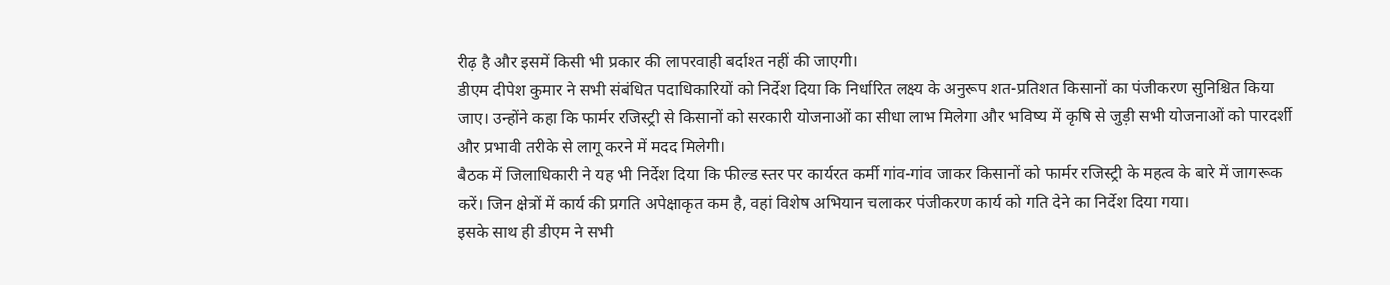रीढ़ है और इसमें किसी भी प्रकार की लापरवाही बर्दाश्त नहीं की जाएगी।
डीएम दीपेश कुमार ने सभी संबंधित पदाधिकारियों को निर्देश दिया कि निर्धारित लक्ष्य के अनुरूप शत-प्रतिशत किसानों का पंजीकरण सुनिश्चित किया जाए। उन्होंने कहा कि फार्मर रजिस्ट्री से किसानों को सरकारी योजनाओं का सीधा लाभ मिलेगा और भविष्य में कृषि से जुड़ी सभी योजनाओं को पारदर्शी और प्रभावी तरीके से लागू करने में मदद मिलेगी।
बैठक में जिलाधिकारी ने यह भी निर्देश दिया कि फील्ड स्तर पर कार्यरत कर्मी गांव-गांव जाकर किसानों को फार्मर रजिस्ट्री के महत्व के बारे में जागरूक करें। जिन क्षेत्रों में कार्य की प्रगति अपेक्षाकृत कम है, वहां विशेष अभियान चलाकर पंजीकरण कार्य को गति देने का निर्देश दिया गया।
इसके साथ ही डीएम ने सभी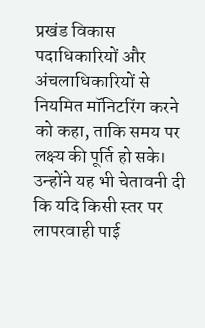प्रखंड विकास पदाधिकारियों और अंचलाधिकारियों से नियमित मॉनिटरिंग करने को कहा, ताकि समय पर लक्ष्य की पूर्ति हो सके। उन्होंने यह भी चेतावनी दी कि यदि किसी स्तर पर लापरवाही पाई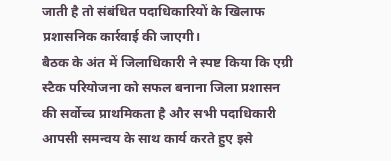जाती है तो संबंधित पदाधिकारियों के खिलाफ प्रशासनिक कार्रवाई की जाएगी।
बैठक के अंत में जिलाधिकारी ने स्पष्ट किया कि एग्री स्टैक परियोजना को सफल बनाना जिला प्रशासन की सर्वोच्च प्राथमिकता है और सभी पदाधिकारी आपसी समन्वय के साथ कार्य करते हुए इसे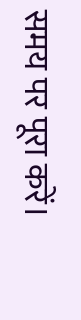समय पर पूरा करें।